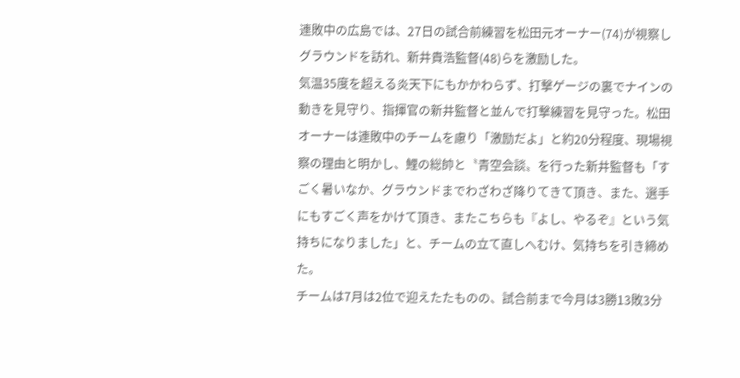連敗中の広島では、27日の試合前練習を松田元オーナー(74)が視察しグラウンドを訪れ、新井貴浩監督(48)らを激励した。
気温35度を超える炎天下にもかかわらず、打撃ゲージの裏でナインの動きを見守り、指揮官の新井監督と並んで打撃練習を見守った。松田オーナーは連敗中のチームを慮り「激励だよ」と約20分程度、現場視察の理由と明かし、鯉の総帥と〝青空会談〟を行った新井監督も「すごく暑いなか、グラウンドまでわざわざ降りてきて頂き、また、選手にもすごく声をかけて頂き、またこちらも『よし、やるぞ』という気持ちになりました」と、チームの立て直しへむけ、気持ちを引き締めた。
チームは7月は2位で迎えたたものの、試合前まで今月は3勝13敗3分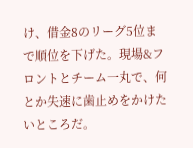け、借金8のリーグ5位まで順位を下げた。現場&フロントとチーム一丸で、何とか失速に歯止めをかけたいところだ。